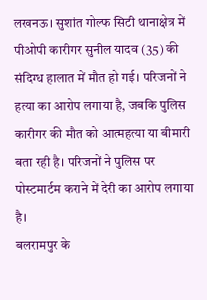लखनऊ। सुशांत गोल्फ सिटी थानाक्षेत्र में पीओपी कारीगर सुनील यादव (35) की संदिग्ध हालात में मौत हो गई। परिजनों ने हत्या का आरोप लगाया है, जबकि पुलिस कारीगर की मौत को आत्महत्या या बीमारी बता रही है। परिजनों ने पुलिस पर पोस्टमार्टम कराने में देरी का आरोप लगाया है।
बलरामपुर के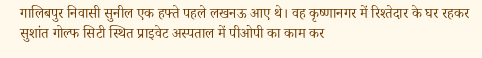गालिबपुर निवासी सुनील एक हफ्ते पहले लखनऊ आए थे। वह कृष्णानगर में रिश्तेदार के घर रहकर सुशांत गोल्फ सिटी स्थित प्राइवेट अस्पताल में पीओपी का काम कर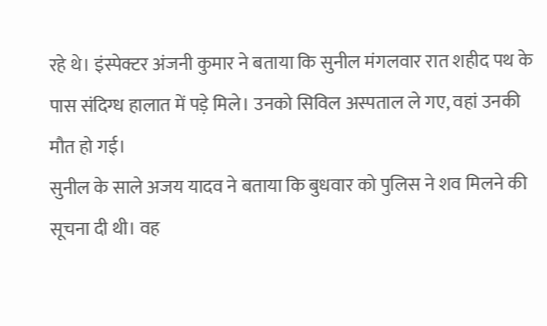रहे थे। इंस्पेक्टर अंजनी कुमार ने बताया कि सुनील मंगलवार रात शहीद पथ के पास संदिग्ध हालात में पड़े मिले। उनको सिविल अस्पताल ले गए, वहां उनकी मौत हो गई।
सुनील के साले अजय यादव ने बताया कि बुधवार को पुलिस ने शव मिलने की सूचना दी थी। वह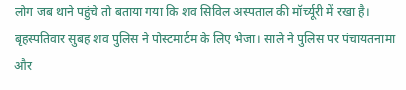लोग जब थाने पहुंचे तो बताया गया कि शव सिविल अस्पताल की मॉर्च्यूरी में रखा है। बृहस्पतिवार सुबह शव पुलिस ने पोस्टमार्टम के लिए भेजा। साले ने पुलिस पर पंचायतनामा और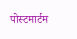पोस्टमार्टम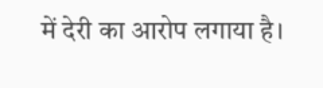में देरी का आरोप लगाया है।